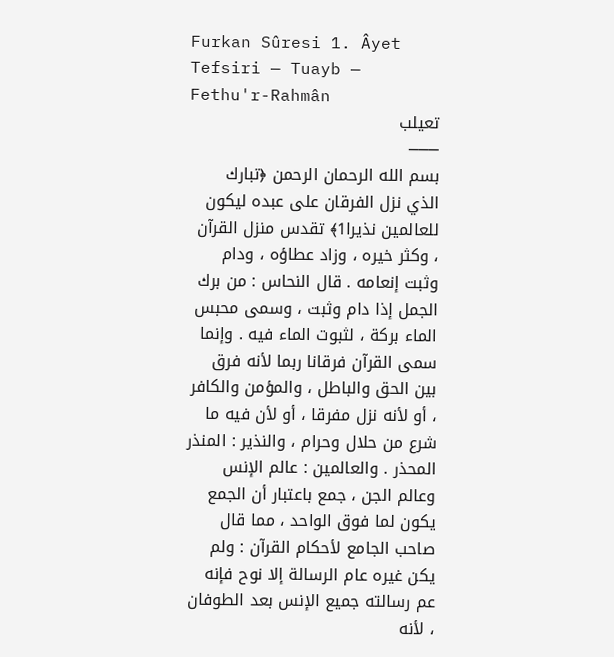Furkan Sûresi 1. Âyet Tefsiri — Tuayb — Fethu'r-Rahmân
تعيلب
───
بسم الله الرحمان الرحمن ﴿تبارك الذي نزل الفرقان على عبده ليكون للعالمين نذيرا1﴾ تقدس منزل القرآن ، وكثر خيره ، وزاد عطاؤه ، ودام وثبت إنعامه . قال النحاس : من برك الجمل إذا دام وثبت ، وسمى محبس الماء بركة ، لثبوت الماء فيه . وإنما سمى القرآن فرقانا ربما لأنه فرق بين الحق والباطل ، والمؤمن والكافر ، أو لأنه نزل مفرقا ، أو لأن فيه ما شرع من حلال وحرام ، والنذير : المنذر المحذر . والعالمين : عالم الإنس وعالم الجن ، جمع باعتبار أن الجمع يكون لما فوق الواحد ، مما قال صاحب الجامع لأحكام القرآن : ولم يكن غيره عام الرسالة إلا نوح فإنه عم رسالته جميع الإنس بعد الطوفان ، لأنه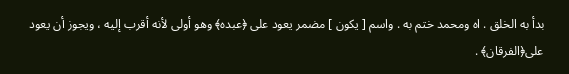بدأ به الخلق . اه ومحمد ختم به . واسم [ يكون ] مضمر يعود على ﴿عبده﴾ وهو أولى لأنه أقرب إليه ، ويجوز أن يعود على﴿الفرقان﴾ .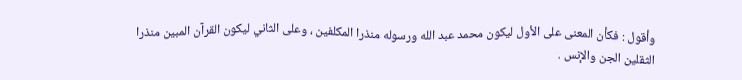وأقول : فكأن المعنى على الأول ليكون محمد عبد الله ورسوله منذرا المكلفين ، وعلى الثاني ليكون القرآن المبين منذرا الثقلين الجن والإنس .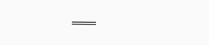═══